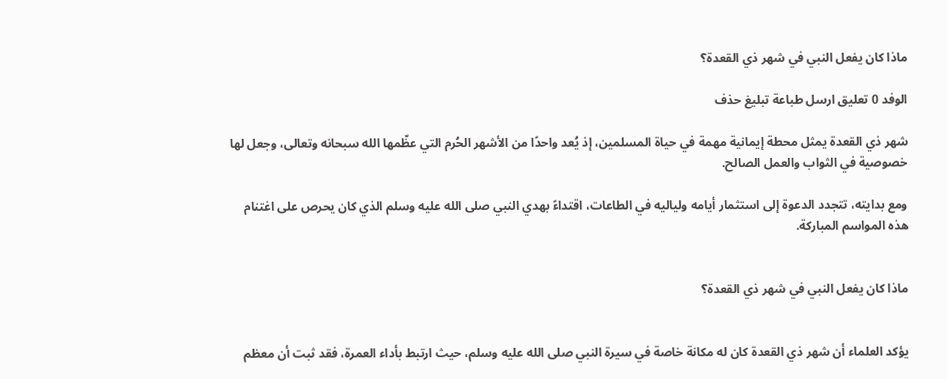ماذا كان يفعل النبي في شهر ذي القعدة؟

الوفد 0 تعليق ارسل طباعة تبليغ حذف

شهر ذي القعدة يمثل محطة إيمانية مهمة في حياة المسلمين، إذ يُعد واحدًا من الأشهر الحُرم التي عظّمها الله سبحانه وتعالى، وجعل لها خصوصية في الثواب والعمل الصالح.

ومع بدايته، تتجدد الدعوة إلى استثمار أيامه ولياليه في الطاعات، اقتداءً بهدي النبي صلى الله عليه وسلم الذي كان يحرص على اغتنام هذه المواسم المباركة.


ماذا كان يفعل النبي في شهر ذي القعدة؟


يؤكد العلماء أن شهر ذي القعدة كان له مكانة خاصة في سيرة النبي صلى الله عليه وسلم، حيث ارتبط بأداء العمرة، فقد ثبت أن معظم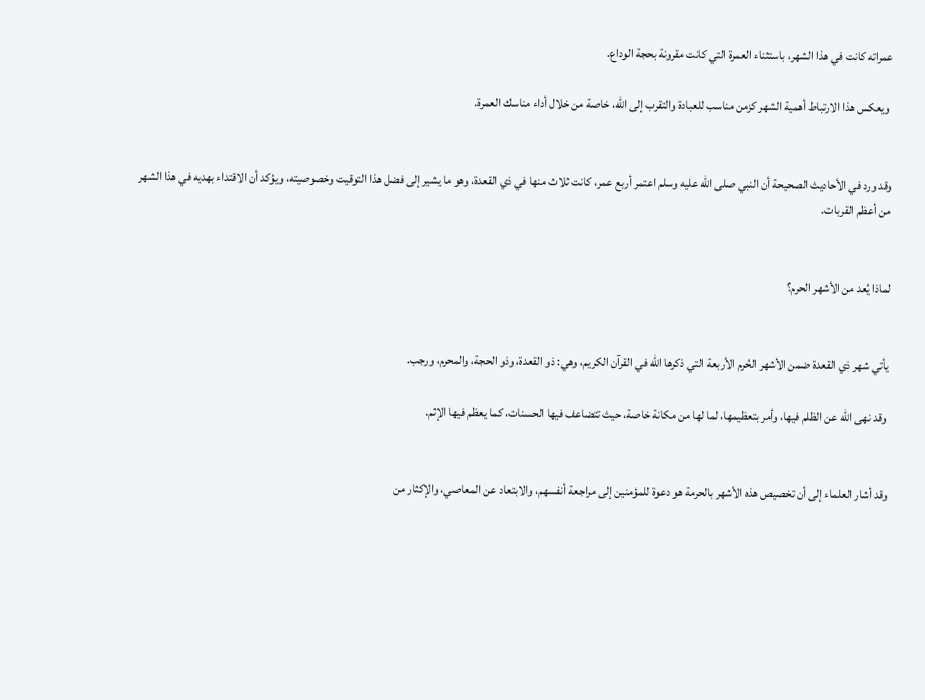عمراته كانت في هذا الشهر، باستثناء العمرة التي كانت مقرونة بحجة الوداع.

 ويعكس هذا الارتباط أهمية الشهر كزمن مناسب للعبادة والتقرب إلى الله، خاصة من خلال أداء مناسك العمرة.


وقد ورد في الأحاديث الصحيحة أن النبي صلى الله عليه وسلم اعتمر أربع عمر، كانت ثلاث منها في ذي القعدة، وهو ما يشير إلى فضل هذا التوقيت وخصوصيته، ويؤكد أن الاقتداء بهديه في هذا الشهر من أعظم القربات.


لماذا يُعد من الأشهر الحرم؟


يأتي شهر ذي القعدة ضمن الأشهر الحُرم الأربعة التي ذكرها الله في القرآن الكريم، وهي: ذو القعدة، وذو الحجة، والمحرم، ورجب.

 وقد نهى الله عن الظلم فيها، وأمر بتعظيمها، لما لها من مكانة خاصة، حيث تتضاعف فيها الحسنات، كما يعظم فيها الإثم.


وقد أشار العلماء إلى أن تخصيص هذه الأشهر بالحرمة هو دعوة للمؤمنين إلى مراجعة أنفسهم، والابتعاد عن المعاصي، والإكثار من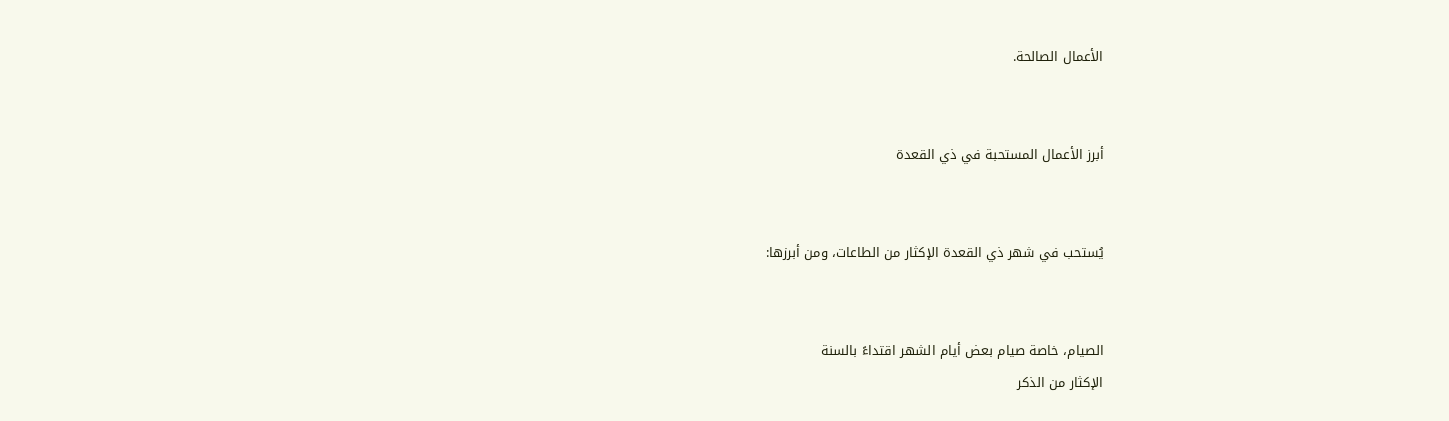الأعمال الصالحة.


أبرز الأعمال المستحبة في ذي القعدة


يُستحب في شهر ذي القعدة الإكثار من الطاعات، ومن أبرزها:


الصيام، خاصة صيام بعض أيام الشهر اقتداءً بالسنة
الإكثار من الذكر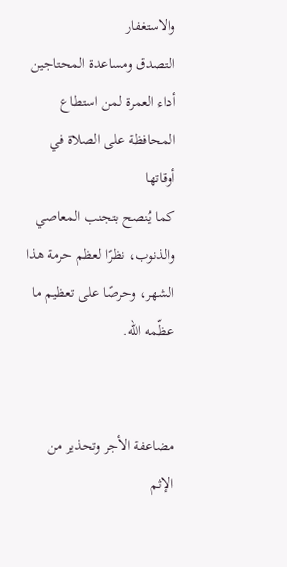والاستغفار
التصدق ومساعدة المحتاجين
أداء العمرة لمن استطاع
المحافظة على الصلاة في أوقاتها
كما يُنصح بتجنب المعاصي والذنوب، نظرًا لعظم حرمة هذا الشهر، وحرصًا على تعظيم ما عظّمه الله.


مضاعفة الأجر وتحذير من الإثم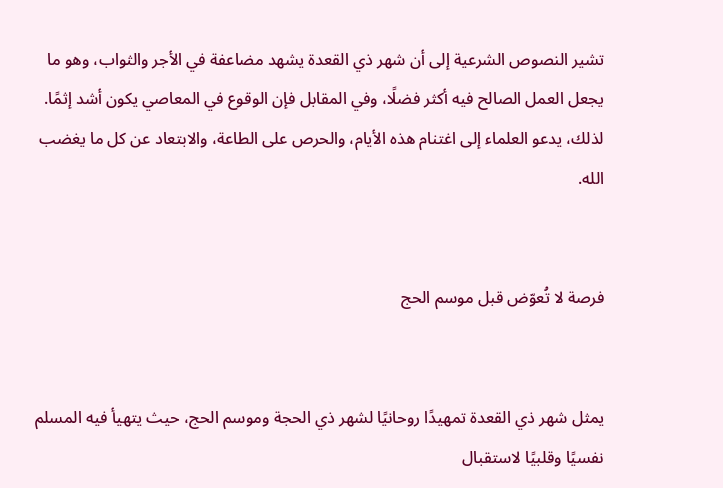تشير النصوص الشرعية إلى أن شهر ذي القعدة يشهد مضاعفة في الأجر والثواب، وهو ما يجعل العمل الصالح فيه أكثر فضلًا، وفي المقابل فإن الوقوع في المعاصي يكون أشد إثمًا. لذلك، يدعو العلماء إلى اغتنام هذه الأيام، والحرص على الطاعة، والابتعاد عن كل ما يغضب الله.


فرصة لا تُعوّض قبل موسم الحج


يمثل شهر ذي القعدة تمهيدًا روحانيًا لشهر ذي الحجة وموسم الحج، حيث يتهيأ فيه المسلم نفسيًا وقلبيًا لاستقبال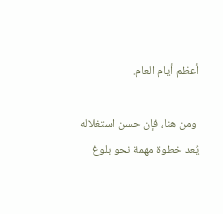أعظم أيام العام.

 ومن هنا، فإن حسن استغلاله يُعد خطوة مهمة نحو بلوغ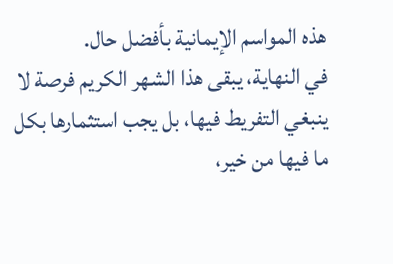هذه المواسم الإيمانية بأفضل حال.
في النهاية، يبقى هذا الشهر الكريم فرصة لا ينبغي التفريط فيها، بل يجب استثمارها بكل ما فيها من خير،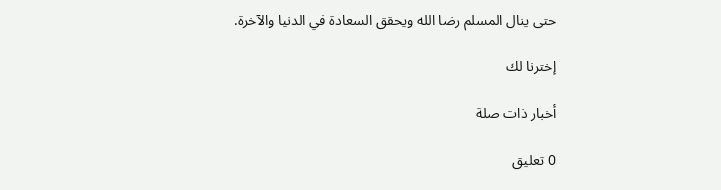حتى ينال المسلم رضا الله ويحقق السعادة في الدنيا والآخرة.

إخترنا لك

أخبار ذات صلة

0 تعليق